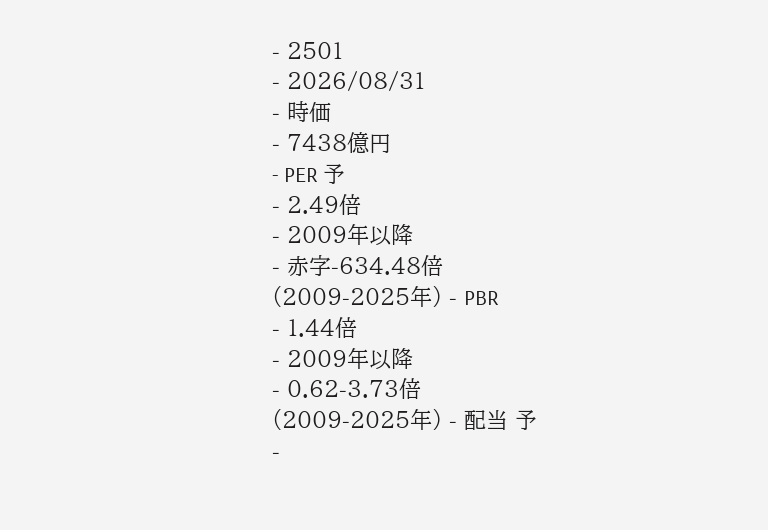- 2501
- 2026/08/31
- 時価
- 7438億円
- PER 予
- 2.49倍
- 2009年以降
- 赤字-634.48倍
(2009-2025年) - PBR
- 1.44倍
- 2009年以降
- 0.62-3.73倍
(2009-2025年) - 配当 予
-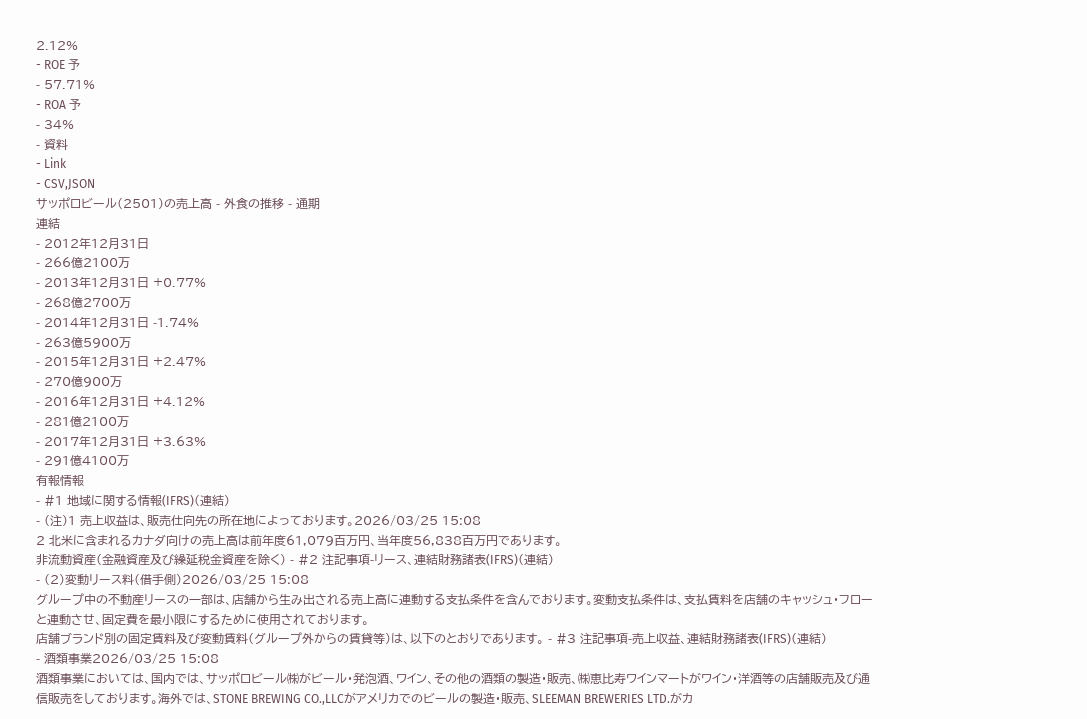2.12%
- ROE 予
- 57.71%
- ROA 予
- 34%
- 資料
- Link
- CSV,JSON
サッポロビール(2501)の売上高 - 外食の推移 - 通期
連結
- 2012年12月31日
- 266億2100万
- 2013年12月31日 +0.77%
- 268億2700万
- 2014年12月31日 -1.74%
- 263億5900万
- 2015年12月31日 +2.47%
- 270億900万
- 2016年12月31日 +4.12%
- 281億2100万
- 2017年12月31日 +3.63%
- 291億4100万
有報情報
- #1 地域に関する情報(IFRS)(連結)
- (注)1 売上収益は、販売仕向先の所在地によっております。2026/03/25 15:08
2 北米に含まれるカナダ向けの売上高は前年度61,079百万円、当年度56,838百万円であります。
非流動資産(金融資産及び繰延税金資産を除く) - #2 注記事項-リース、連結財務諸表(IFRS)(連結)
- (2)変動リース料(借手側)2026/03/25 15:08
グループ中の不動産リースの一部は、店舗から生み出される売上高に連動する支払条件を含んでおります。変動支払条件は、支払賃料を店舗のキャッシュ・フローと連動させ、固定費を最小限にするために使用されております。
店舗ブランド別の固定賃料及び変動賃料(グループ外からの賃貸等)は、以下のとおりであります。 - #3 注記事項-売上収益、連結財務諸表(IFRS)(連結)
- 酒類事業2026/03/25 15:08
酒類事業においては、国内では、サッポロビール㈱がビール・発泡酒、ワイン、その他の酒類の製造・販売、㈱恵比寿ワインマートがワイン・洋酒等の店舗販売及び通信販売をしております。海外では、STONE BREWING CO.,LLCがアメリカでのビールの製造・販売、SLEEMAN BREWERIES LTD.がカ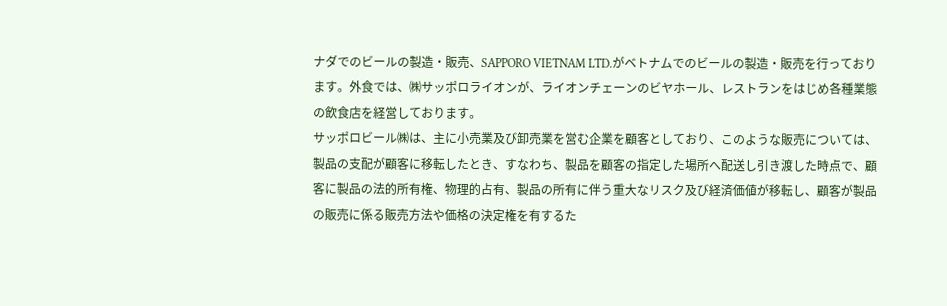ナダでのビールの製造・販売、SAPPORO VIETNAM LTD.がベトナムでのビールの製造・販売を行っております。外食では、㈱サッポロライオンが、ライオンチェーンのビヤホール、レストランをはじめ各種業態の飲食店を経営しております。
サッポロビール㈱は、主に小売業及び卸売業を営む企業を顧客としており、このような販売については、製品の支配が顧客に移転したとき、すなわち、製品を顧客の指定した場所へ配送し引き渡した時点で、顧客に製品の法的所有権、物理的占有、製品の所有に伴う重大なリスク及び経済価値が移転し、顧客が製品の販売に係る販売方法や価格の決定権を有するた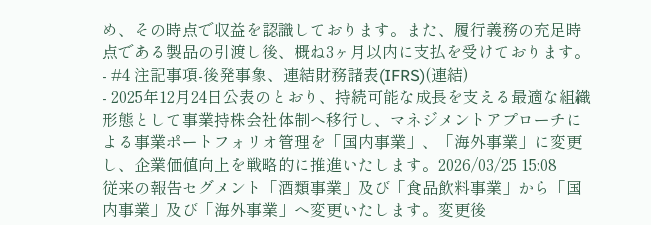め、その時点で収益を認識しております。また、履行義務の充足時点である製品の引渡し後、概ね3ヶ月以内に支払を受けております。 - #4 注記事項-後発事象、連結財務諸表(IFRS)(連結)
- 2025年12月24日公表のとおり、持続可能な成長を支える最適な組織形態として事業持株会社体制へ移行し、マネジメントアプローチによる事業ポートフォリオ管理を「国内事業」、「海外事業」に変更し、企業価値向上を戦略的に推進いたします。2026/03/25 15:08
従来の報告セグメント「酒類事業」及び「食品飲料事業」から「国内事業」及び「海外事業」へ変更いたします。変更後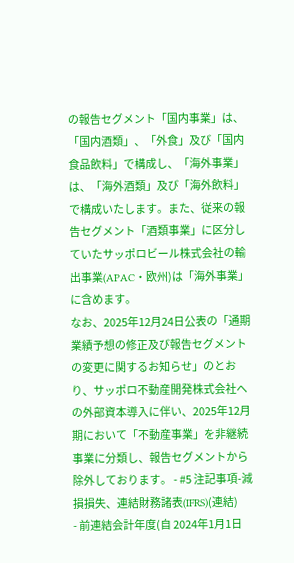の報告セグメント「国内事業」は、「国内酒類」、「外食」及び「国内食品飲料」で構成し、「海外事業」は、「海外酒類」及び「海外飲料」で構成いたします。また、従来の報告セグメント「酒類事業」に区分していたサッポロビール株式会社の輸出事業(APAC・欧州)は「海外事業」に含めます。
なお、2025年12月24日公表の「通期業績予想の修正及び報告セグメントの変更に関するお知らせ」のとおり、サッポロ不動産開発株式会社への外部資本導入に伴い、2025年12月期において「不動産事業」を非継続事業に分類し、報告セグメントから除外しております。 - #5 注記事項-減損損失、連結財務諸表(IFRS)(連結)
- 前連結会計年度(自 2024年1月1日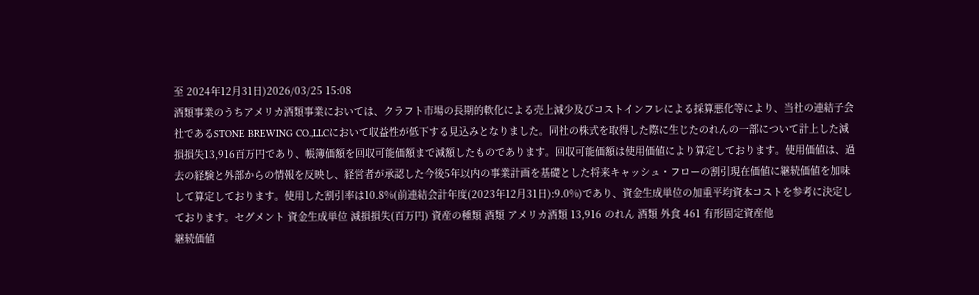至 2024年12月31日)2026/03/25 15:08
酒類事業のうちアメリカ酒類事業においては、クラフト市場の長期的軟化による売上減少及びコストインフレによる採算悪化等により、当社の連結子会社であるSTONE BREWING CO.,LLCにおいて収益性が低下する見込みとなりました。同社の株式を取得した際に生じたのれんの一部について計上した減損損失13,916百万円であり、帳簿価額を回収可能価額まで減額したものであります。回収可能価額は使用価値により算定しております。使用価値は、過去の経験と外部からの情報を反映し、経営者が承認した今後5年以内の事業計画を基礎とした将来キャッシュ・フローの割引現在価値に継続価値を加味して算定しております。使用した割引率は10.8%(前連結会計年度(2023年12月31日):9.0%)であり、資金生成単位の加重平均資本コストを参考に決定しております。セグメント 資金生成単位 減損損失(百万円) 資産の種類 酒類 アメリカ酒類 13,916 のれん 酒類 外食 461 有形固定資産他
継続価値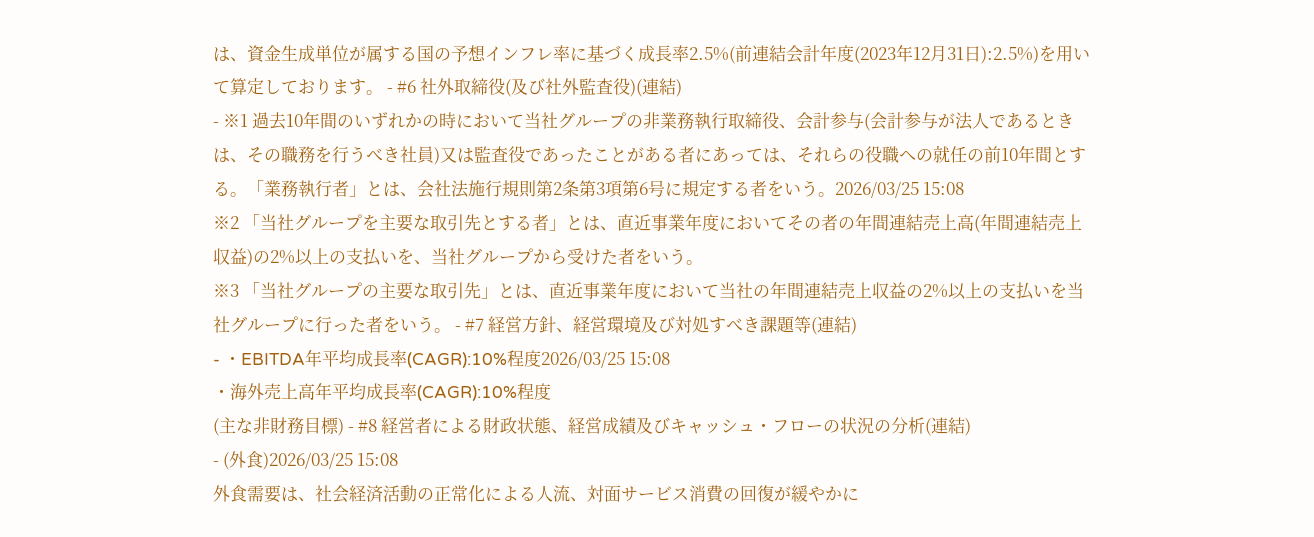は、資金生成単位が属する国の予想インフレ率に基づく成長率2.5%(前連結会計年度(2023年12月31日):2.5%)を用いて算定しております。 - #6 社外取締役(及び社外監査役)(連結)
- ※1 過去10年間のいずれかの時において当社グループの非業務執行取締役、会計参与(会計参与が法人であるときは、その職務を行うべき社員)又は監査役であったことがある者にあっては、それらの役職への就任の前10年間とする。「業務執行者」とは、会社法施行規則第2条第3項第6号に規定する者をいう。2026/03/25 15:08
※2 「当社グループを主要な取引先とする者」とは、直近事業年度においてその者の年間連結売上高(年間連結売上収益)の2%以上の支払いを、当社グループから受けた者をいう。
※3 「当社グループの主要な取引先」とは、直近事業年度において当社の年間連結売上収益の2%以上の支払いを当社グループに行った者をいう。 - #7 経営方針、経営環境及び対処すべき課題等(連結)
- ・EBITDA年平均成長率(CAGR):10%程度2026/03/25 15:08
・海外売上高年平均成長率(CAGR):10%程度
(主な非財務目標) - #8 経営者による財政状態、経営成績及びキャッシュ・フローの状況の分析(連結)
- (外食)2026/03/25 15:08
外食需要は、社会経済活動の正常化による人流、対面サービス消費の回復が緩やかに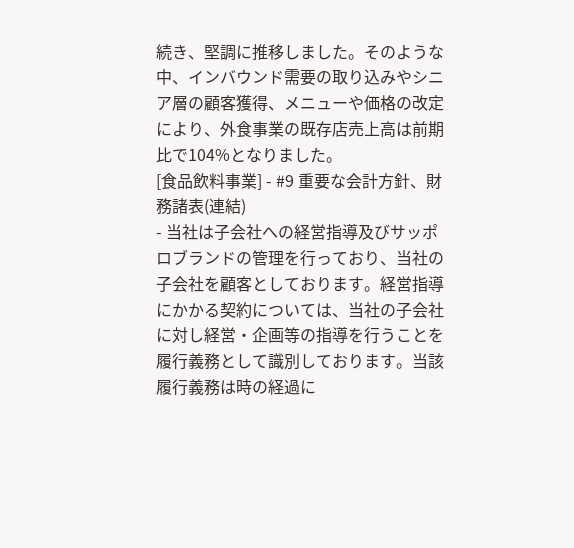続き、堅調に推移しました。そのような中、インバウンド需要の取り込みやシニア層の顧客獲得、メニューや価格の改定により、外食事業の既存店売上高は前期比で104%となりました。
[食品飲料事業] - #9 重要な会計方針、財務諸表(連結)
- 当社は子会社への経営指導及びサッポロブランドの管理を行っており、当社の子会社を顧客としております。経営指導にかかる契約については、当社の子会社に対し経営・企画等の指導を行うことを履行義務として識別しております。当該履行義務は時の経過に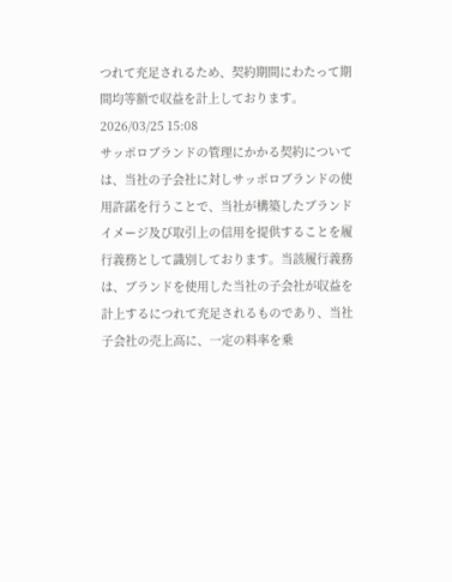つれて充足されるため、契約期間にわたって期間均等額で収益を計上しております。2026/03/25 15:08
サッポロブランドの管理にかかる契約については、当社の子会社に対しサッポロブランドの使用許諾を行うことで、当社が構築したブランドイメージ及び取引上の信用を提供することを履行義務として識別しております。当該履行義務は、ブランドを使用した当社の子会社が収益を計上するにつれて充足されるものであり、当社子会社の売上高に、一定の料率を乗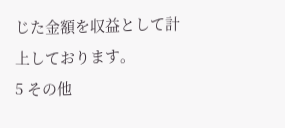じた金額を収益として計上しております。
5 その他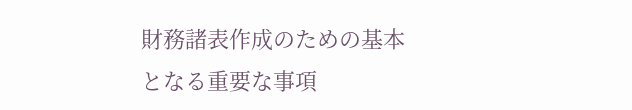財務諸表作成のための基本となる重要な事項